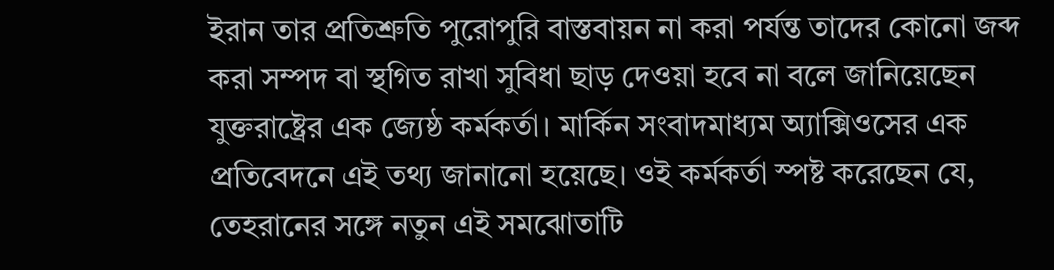ইরান তার প্রতিশ্রুতি পুরোপুরি বাস্তবায়ন না করা পর্যন্ত তাদের কোনো জব্দ করা সম্পদ বা স্থগিত রাখা সুবিধা ছাড় দেওয়া হবে না বলে জানিয়েছেন যুক্তরাষ্ট্রের এক জ্যেষ্ঠ কর্মকর্তা। মার্কিন সংবাদমাধ্যম অ্যাক্সিওসের এক প্রতিবেদনে এই তথ্য জানানো হয়েছে। ওই কর্মকর্তা স্পষ্ট করেছেন যে, তেহরানের সঙ্গে নতুন এই সমঝোতাটি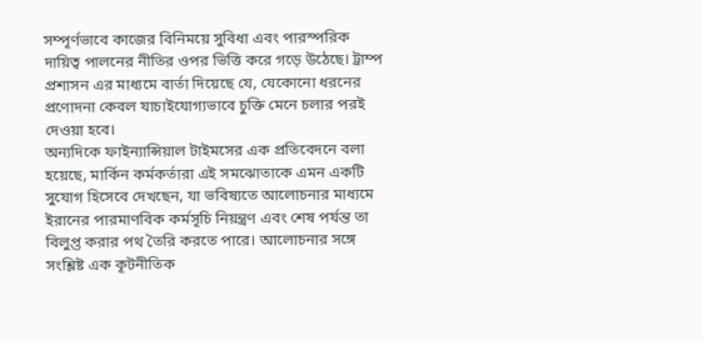সম্পূর্ণভাবে কাজের বিনিময়ে সুবিধা এবং পারস্পরিক দায়িত্ব পালনের নীতির ওপর ভিত্তি করে গড়ে উঠেছে। ট্রাম্প প্রশাসন এর মাধ্যমে বার্তা দিয়েছে যে, যেকোনো ধরনের প্রণোদনা কেবল যাচাইযোগ্যভাবে চুক্তি মেনে চলার পরই দেওয়া হবে।
অন্যদিকে ফাইন্যান্সিয়াল টাইমসের এক প্রতিবেদনে বলা হয়েছে, মার্কিন কর্মকর্তারা এই সমঝোতাকে এমন একটি সুযোগ হিসেবে দেখছেন, যা ভবিষ্যতে আলোচনার মাধ্যমে ইরানের পারমাণবিক কর্মসূচি নিয়ন্ত্রণ এবং শেষ পর্যন্ত তা বিলুপ্ত করার পথ তৈরি করতে পারে। আলোচনার সঙ্গে সংশ্লিষ্ট এক কূটনীতিক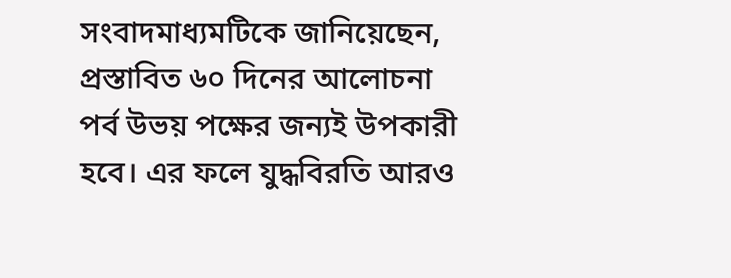সংবাদমাধ্যমটিকে জানিয়েছেন, প্রস্তাবিত ৬০ দিনের আলোচনা পর্ব উভয় পক্ষের জন্যই উপকারী হবে। এর ফলে যুদ্ধবিরতি আরও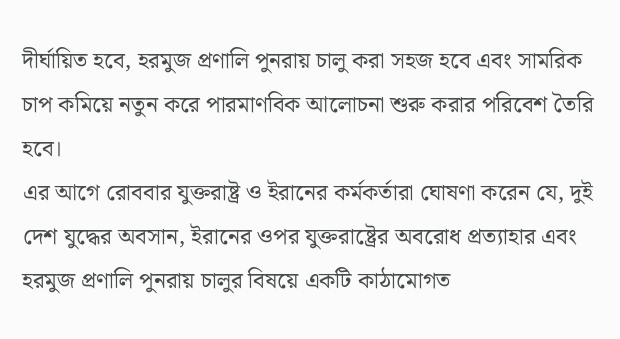দীর্ঘায়িত হবে, হরমুজ প্রণালি পুনরায় চালু করা সহজ হবে এবং সামরিক চাপ কমিয়ে নতুন করে পারমাণবিক আলোচনা শুরু করার পরিবেশ তৈরি হবে।
এর আগে রোববার যুক্তরাষ্ট্র ও ইরানের কর্মকর্তারা ঘোষণা করেন যে, দুই দেশ যুদ্ধের অবসান, ইরানের ওপর যুক্তরাষ্ট্রের অবরোধ প্রত্যাহার এবং হরমুজ প্রণালি পুনরায় চালুর বিষয়ে একটি কাঠামোগত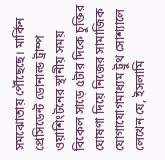সমঝোতায় পৌঁছেছে। মার্কিন প্রেসিডেন্ট ডোনাল্ড ট্রাম্প ওয়াশিংটনের স্থানীয় সময় বিকেল সাড়ে ৫টার দিকে চুক্তির ঘোষণা দিয়ে নিজের সামাজিক যোগাযোগমাধ্যম ট্রুথ সোশ্যালে লেখেন যে, ইসলামি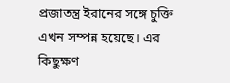প্রজাতন্ত্র ইরানের সঙ্গে চুক্তি এখন সম্পন্ন হয়েছে। এর কিছুক্ষণ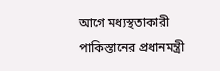আগে মধ্যস্থতাকারী পাকিস্তানের প্রধানমন্ত্রী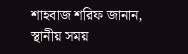শাহবাজ শরিফ জানান, স্থানীয় সময়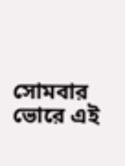সোমবার ভোরে এই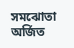সমঝোতা অর্জিত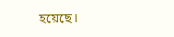হয়েছে।